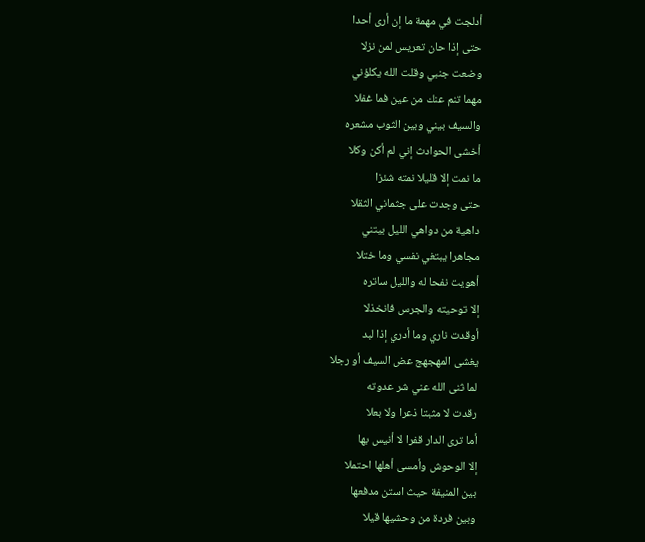أدلجت في مهمة ما إن أرى أحدا
حتى إذا حان تعريس لمن نزلا
وضعت جنبي وقلت الله يكلؤني
مهما تنم عنك من عين فما غفلا
والسيف بيني وبين الثوب مشعره
أخشى الحوادث إني لم أكن وكلا
ما نمت إلا قليلا نمته شئزا
حتى وجدت على جثماني الثقلا
داهية من دواهي الليل بيتني
مجاهرا يبتغي نفسي وما ختلا
أهويت نفحا له والليل ساتره
إلا توحيته والجرس فانخذلا
أوقدت ناري وما أدري إذا لبد
يغشى المهجهج عض السيف أو رجلا
لما ثنى الله عني شر عدوته
رقدت لا مثبتا ذعرا ولا بعلا
أما ترى الدار قفرا لا أنيس بها
إلا الوحوش وأمسى أهلها احتملا
بين المنيفة حيث استن مدفعها
وبين فردة من وحشيها قيلا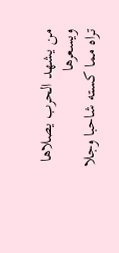من يشهد الحرب يصلاها ويسعرها
تراه مما كسته شاحبا وجلا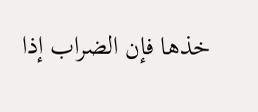خذها فإن الضراب إذا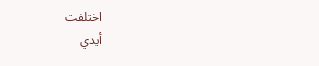اختلفت
أيدي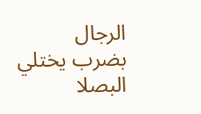الرجال بضرب يختلي البصلا